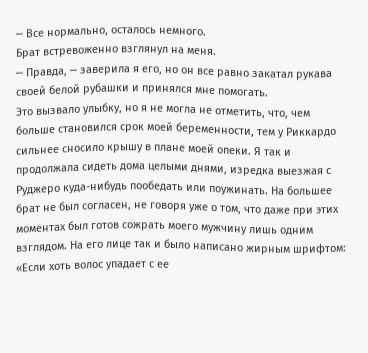─ Все нормально, осталось немного.
Брат встревоженно взглянул на меня.
─ Правда, ─ заверила я его, но он все равно закатал рукава своей белой рубашки и принялся мне помогать.
Это вызвало улыбку, но я не могла не отметить, что, чем больше становился срок моей беременности, тем у Риккардо сильнее сносило крышу в плане моей опеки. Я так и продолжала сидеть дома целыми днями, изредка выезжая с Руджеро куда-нибудь пообедать или поужинать. На большее брат не был согласен, не говоря уже о том, что даже при этих моментах был готов сожрать моего мужчину лишь одним взглядом. На его лице так и было написано жирным шрифтом: «Если хоть волос упадает с ее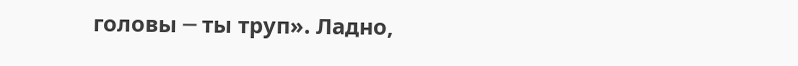головы ─ ты труп». Ладно,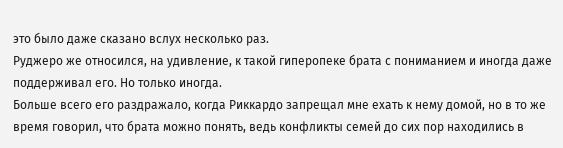это было даже сказано вслух несколько раз.
Руджеро же относился, на удивление, к такой гиперопеке брата с пониманием и иногда даже поддерживал его. Но только иногда.
Больше всего его раздражало, когда Риккардо запрещал мне ехать к нему домой, но в то же время говорил, что брата можно понять, ведь конфликты семей до сих пор находились в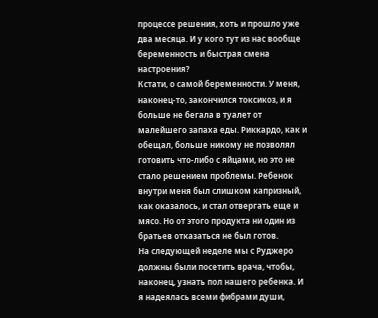процессе решения, хоть и прошло уже два месяца. И у кого тут из нас вообще беременность и быстрая смена настроения?
Кстати, о самой беременности. У меня, наконец-то, закончился токсикоз, и я больше не бегала в туалет от малейшего запаха еды. Риккардо, как и обещал, больше никому не позволял готовить что-либо с яйцами, но это не стало решением проблемы. Ребенок внутри меня был слишком капризный, как оказалось, и стал отвергать еще и мясо. Но от этого продукта ни один из братьев отказаться не был готов.
На следующей неделе мы с Руджеро должны были посетить врача, чтобы, наконец, узнать пол нашего ребенка. И я надеялась всеми фибрами души,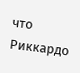что Риккардо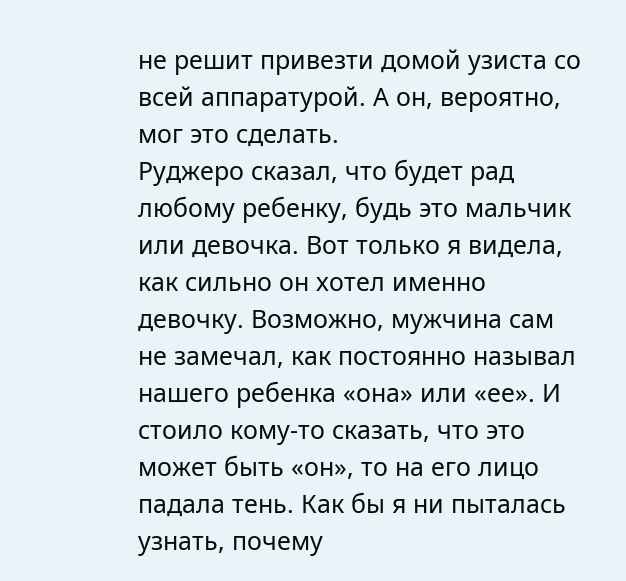не решит привезти домой узиста со всей аппаратурой. А он, вероятно, мог это сделать.
Руджеро сказал, что будет рад любому ребенку, будь это мальчик или девочка. Вот только я видела, как сильно он хотел именно девочку. Возможно, мужчина сам не замечал, как постоянно называл нашего ребенка «она» или «ее». И стоило кому-то сказать, что это может быть «он», то на его лицо падала тень. Как бы я ни пыталась узнать, почему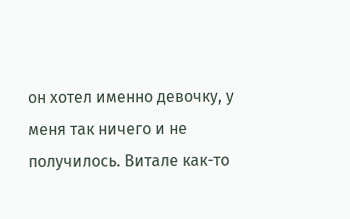он хотел именно девочку, у меня так ничего и не получилось. Витале как-то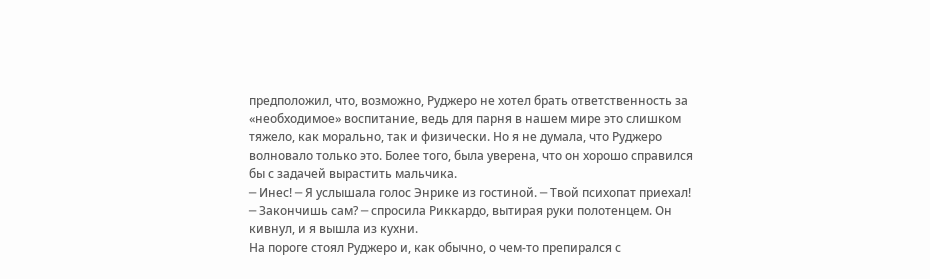предположил, что, возможно, Руджеро не хотел брать ответственность за «необходимое» воспитание, ведь для парня в нашем мире это слишком тяжело, как морально, так и физически. Но я не думала, что Руджеро волновало только это. Более того, была уверена, что он хорошо справился бы с задачей вырастить мальчика.
─ Инес! ─ Я услышала голос Энрике из гостиной. ─ Твой психопат приехал!
─ Закончишь сам? ─ спросила Риккардо, вытирая руки полотенцем. Он кивнул, и я вышла из кухни.
На пороге стоял Руджеро и, как обычно, о чем-то препирался с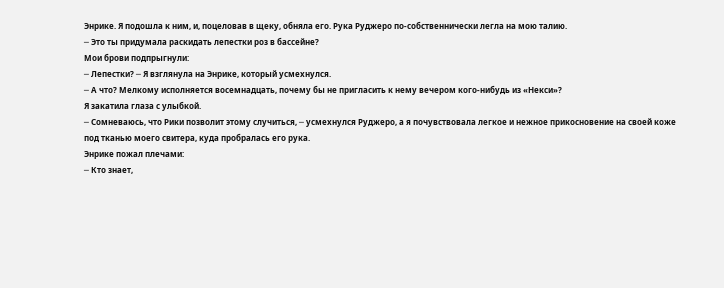Энрике. Я подошла к ним, и, поцеловав в щеку, обняла его. Рука Руджеро по-собственнически легла на мою талию.
─ Это ты придумала раскидать лепестки роз в бассейне?
Мои брови подпрыгнули:
─ Лепестки? ─ Я взглянула на Энрике, который усмехнулся.
─ А что? Мелкому исполняется восемнадцать, почему бы не пригласить к нему вечером кого-нибудь из «Некси»?
Я закатила глаза с улыбкой.
─ Сомневаюсь, что Рики позволит этому случиться, ─ усмехнулся Руджеро, а я почувствовала легкое и нежное прикосновение на своей коже под тканью моего свитера, куда пробралась его рука.
Энрике пожал плечами:
─ Кто знает,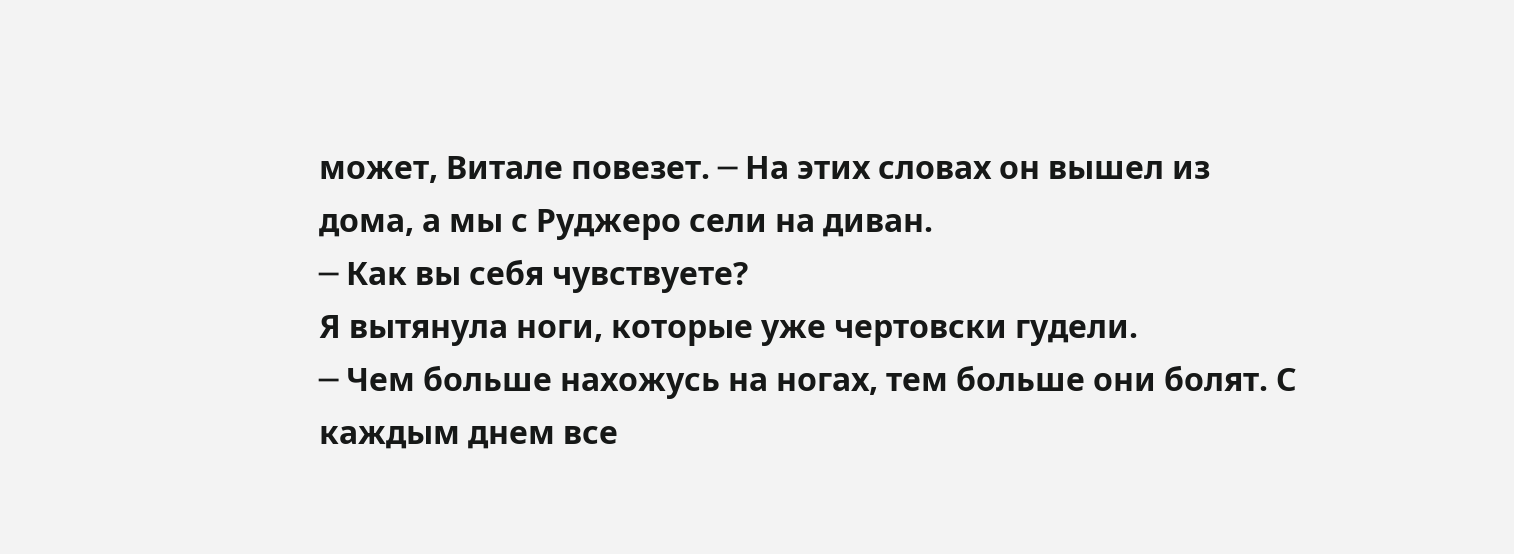может, Витале повезет. ─ На этих словах он вышел из дома, а мы с Руджеро сели на диван.
─ Как вы себя чувствуете?
Я вытянула ноги, которые уже чертовски гудели.
─ Чем больше нахожусь на ногах, тем больше они болят. С каждым днем все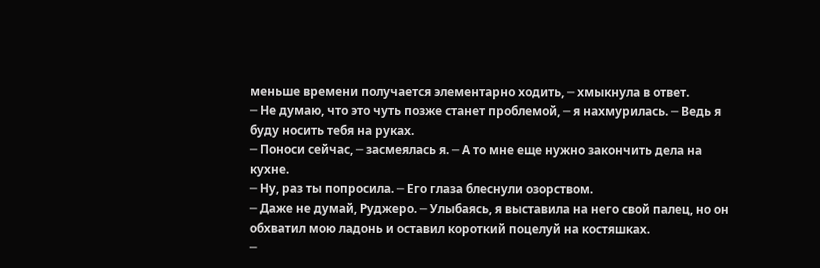меньше времени получается элементарно ходить, ─ хмыкнула в ответ.
─ Не думаю, что это чуть позже станет проблемой, ─ я нахмурилась. ─ Ведь я буду носить тебя на руках.
─ Поноси сейчас, ─ засмеялась я. ─ А то мне еще нужно закончить дела на кухне.
─ Ну, раз ты попросила. ─ Его глаза блеснули озорством.
─ Даже не думай, Руджеро. ─ Улыбаясь, я выставила на него свой палец, но он обхватил мою ладонь и оставил короткий поцелуй на костяшках.
─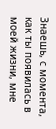Знаешь, с момента, как ты появилась в моей жизни, мне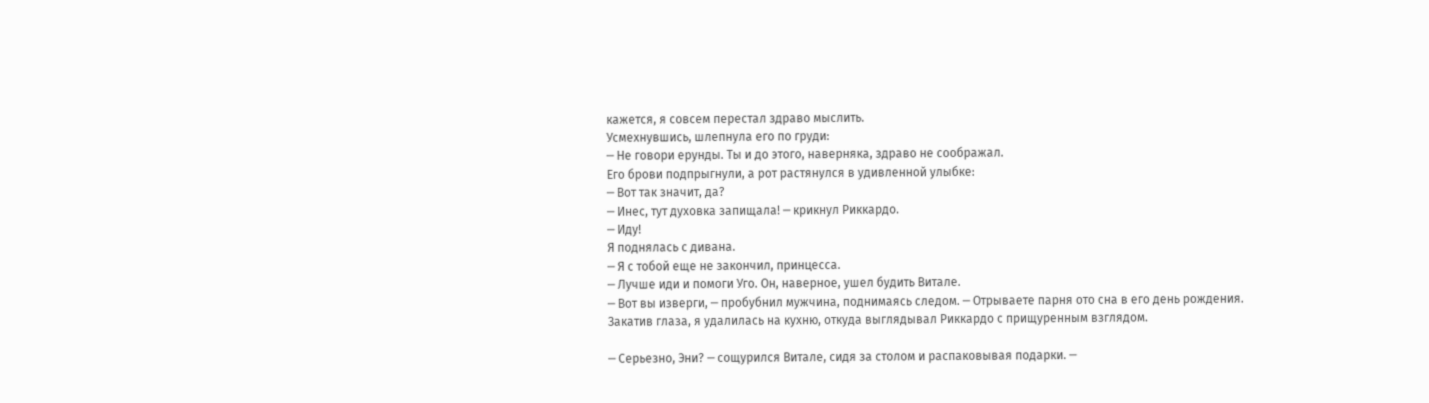кажется, я совсем перестал здраво мыслить.
Усмехнувшись, шлепнула его по груди:
─ Не говори ерунды. Ты и до этого, наверняка, здраво не соображал.
Его брови подпрыгнули, а рот растянулся в удивленной улыбке:
─ Вот так значит, да?
─ Инес, тут духовка запищала! ─ крикнул Риккардо.
─ Иду!
Я поднялась с дивана.
─ Я с тобой еще не закончил, принцесса.
─ Лучше иди и помоги Уго. Он, наверное, ушел будить Витале.
─ Вот вы изверги, ─ пробубнил мужчина, поднимаясь следом. ─ Отрываете парня ото сна в его день рождения.
Закатив глаза, я удалилась на кухню, откуда выглядывал Риккардо с прищуренным взглядом.

─ Серьезно, Эни? ─ сощурился Витале, сидя за столом и распаковывая подарки. ─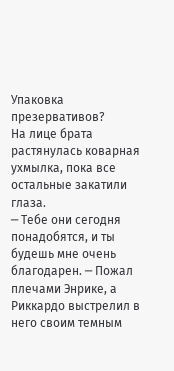Упаковка презервативов?
На лице брата растянулась коварная ухмылка, пока все остальные закатили глаза.
─ Тебе они сегодня понадобятся, и ты будешь мне очень благодарен. ─ Пожал плечами Энрике, а Риккардо выстрелил в него своим темным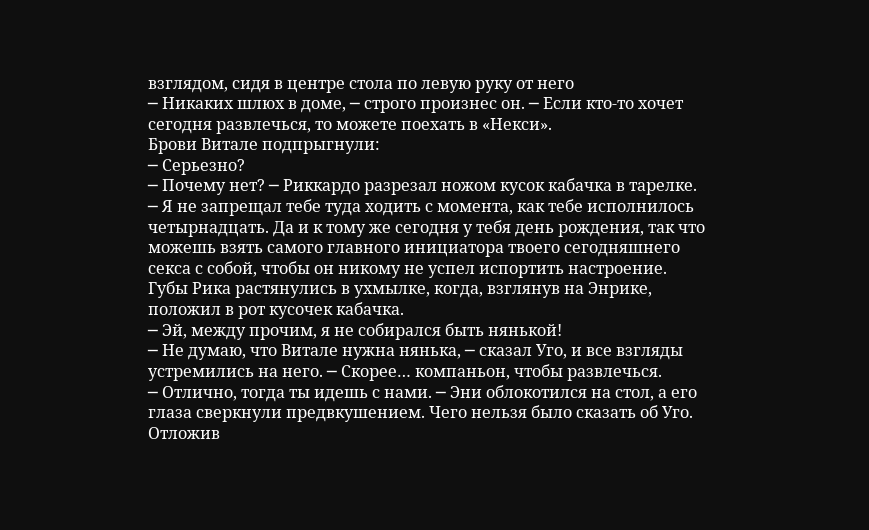взглядом, сидя в центре стола по левую руку от него
─ Никаких шлюх в доме, ─ строго произнес он. ─ Если кто-то хочет сегодня развлечься, то можете поехать в «Некси».
Брови Витале подпрыгнули:
─ Серьезно?
─ Почему нет? ─ Риккардо разрезал ножом кусок кабачка в тарелке. ─ Я не запрещал тебе туда ходить с момента, как тебе исполнилось четырнадцать. Да и к тому же сегодня у тебя день рождения, так что можешь взять самого главного инициатора твоего сегодняшнего секса с собой, чтобы он никому не успел испортить настроение.
Губы Рика растянулись в ухмылке, когда, взглянув на Энрике, положил в рот кусочек кабачка.
─ Эй, между прочим, я не собирался быть нянькой!
─ Не думаю, что Витале нужна нянька, ─ сказал Уго, и все взгляды устремились на него. ─ Скорее… компаньон, чтобы развлечься.
─ Отлично, тогда ты идешь с нами. ─ Эни облокотился на стол, а его глаза сверкнули предвкушением. Чего нельзя было сказать об Уго.
Отложив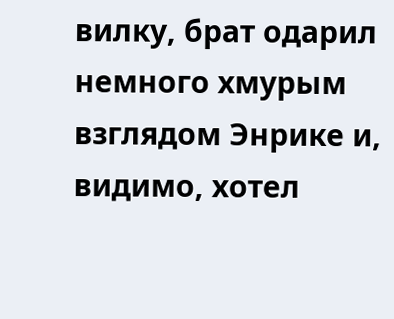вилку, брат одарил немного хмурым взглядом Энрике и, видимо, хотел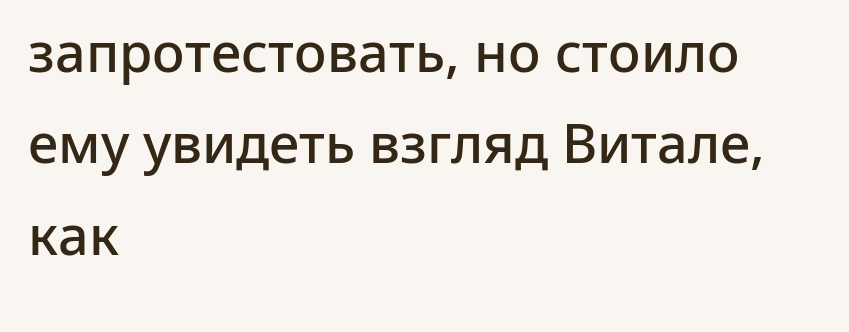запротестовать, но стоило ему увидеть взгляд Витале, как